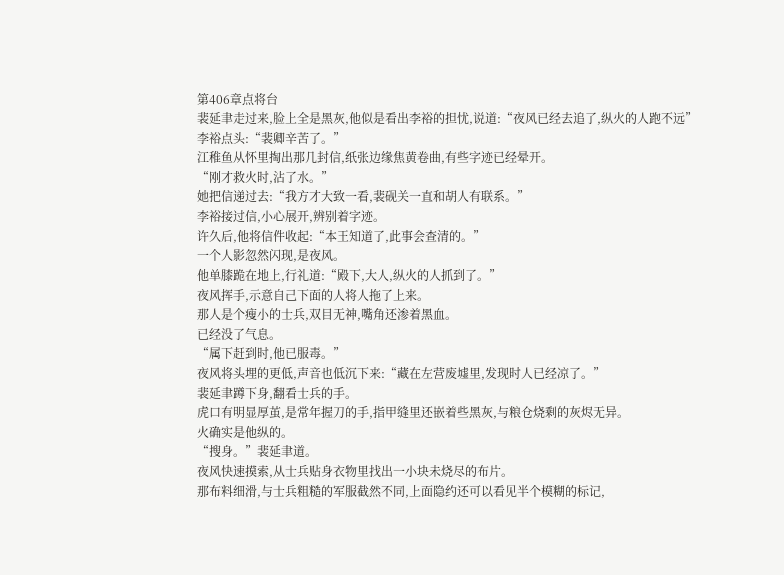第406章点将台
裴延聿走过来,脸上全是黑灰,他似是看出李裕的担忧,说道:“夜风已经去追了,纵火的人跑不远”
李裕点头:“裴卿辛苦了。”
江稚鱼从怀里掏出那几封信,纸张边缘焦黄卷曲,有些字迹已经晕开。
“刚才救火时,沾了水。”
她把信递过去:“我方才大致一看,裴砚关一直和胡人有联系。”
李裕接过信,小心展开,辨别着字迹。
许久后,他将信件收起:“本王知道了,此事会查清的。”
一个人影忽然闪现,是夜风。
他单膝跪在地上,行礼道:“殿下,大人,纵火的人抓到了。”
夜风挥手,示意自己下面的人将人拖了上来。
那人是个瘦小的士兵,双目无神,嘴角还渗着黑血。
已经没了气息。
“属下赶到时,他已服毒。”
夜风将头埋的更低,声音也低沉下来:“藏在左营废墟里,发现时人已经凉了。”
裴延聿蹲下身,翻看士兵的手。
虎口有明显厚茧,是常年握刀的手,指甲缝里还嵌着些黑灰,与粮仓烧剩的灰烬无异。
火确实是他纵的。
“搜身。”裴延聿道。
夜风快速摸索,从士兵贴身衣物里找出一小块未烧尽的布片。
那布料细滑,与士兵粗糙的军服截然不同,上面隐约还可以看见半个模糊的标记,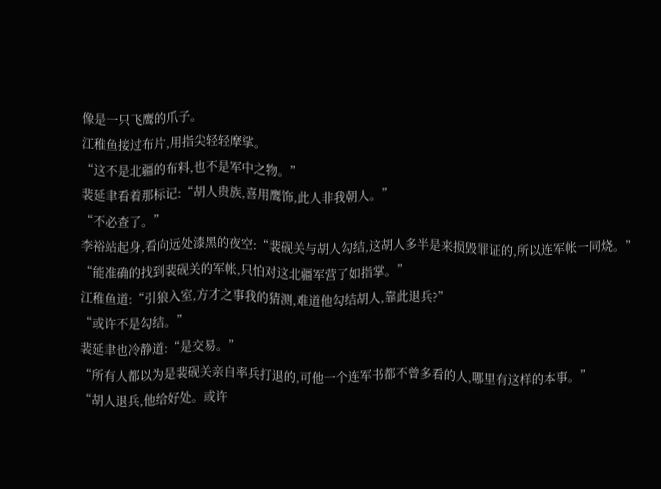像是一只飞鹰的爪子。
江稚鱼接过布片,用指尖轻轻摩挲。
“这不是北疆的布料,也不是军中之物。”
裴延聿看着那标记:“胡人贵族,喜用鹰饰,此人非我朝人。”
“不必查了。”
李裕站起身,看向远处漆黑的夜空:“裴砚关与胡人勾结,这胡人多半是来损毁罪证的,所以连军帐一同烧。”
“能准确的找到裴砚关的军帐,只怕对这北疆军营了如指掌。”
江稚鱼道:“引狼入室,方才之事我的猜测,难道他勾结胡人,靠此退兵?”
“或许不是勾结。”
裴延聿也冷静道:“是交易。”
“所有人都以为是裴砚关亲自率兵打退的,可他一个连军书都不曾多看的人,哪里有这样的本事。”
“胡人退兵,他给好处。或许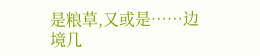是粮草,又或是……边境几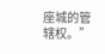座城的管辖权。”